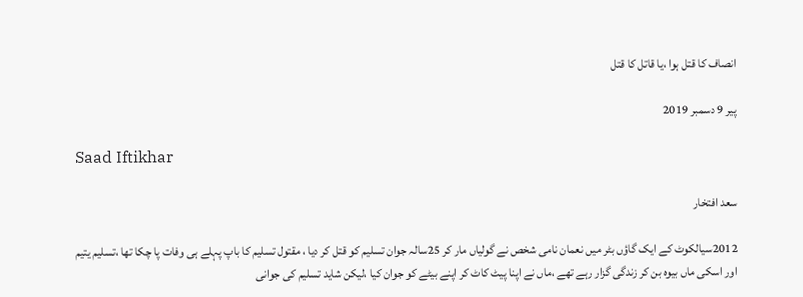انصاف کا قتل ہوا ،یا قاتل کا قتل

پیر 9 دسمبر 2019

Saad Iftikhar

سعد افتخار

2012سیالکوٹ کے ایک گاؤں بٹر میں نعمان نامی شخص نے گولیاں مار کر 25سالہ جوان تسلیم کو قتل کر دیا ، مقتول تسلیم کا باپ پہلے ہی وفات پا چکا تھا ،تسلیم یتیم اور اسکی ماں بیوہ بن کر زندگی گزار رہے تھے ،ماں نے اپنا پیٹ کاٹ کر اپنے بیٹے کو جوان کیا ،لیکن شاید تسلیم کی جوانی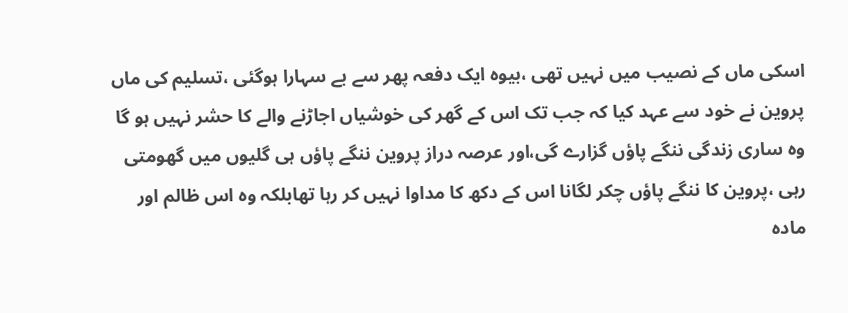اسکی ماں کے نصیب میں نہیں تھی ،بیوہ ایک دفعہ پھر سے بے سہارا ہوگئی ،تسلیم کی ماں پروین نے خود سے عہد کیا کہ جب تک اس کے گھر کی خوشیاں اجاڑنے والے کا حشر نہیں ہو گا وہ ساری زندگی ننگے پاؤں گزارے گی،اور عرصہ دراز پروین ننگے پاؤں ہی گلیوں میں گھومتی رہی ،پروین کا ننگے پاؤں چکر لگانا اس کے دکھ کا مداوا نہیں کر رہا تھابلکہ وہ اس ظالم اور مادہ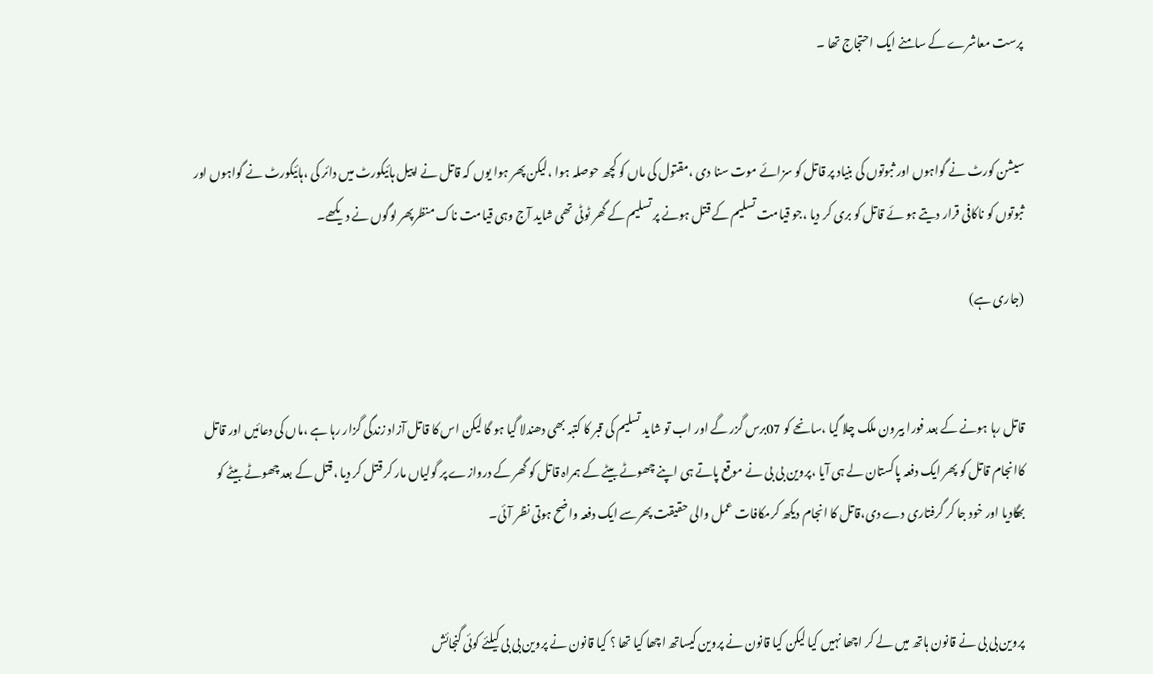پرست معاشرے کے سامنے ایک احتجاج تھا ۔


سیشن کورٹ نے گواہوں اور ثبوتوں کی بنیاد پر قاتل کو سزائے موت سنا دی ،مقتول کی ماں کو کچھ حوصلہ ہوا ،لیکن پھر ہوا یوں کہ قاتل نے اپیل ہائیکورٹ میں دائر کی ،ہائیکورٹ نے گواہوں اور ثبوتوں کو ناکافی قرار دیتے ہو ئے قاتل کو بری کر دیا ،جو قیامت تسلیم کے قتل ہونے پر تسلیم کے گھر ٹوٹی تھی شاید آج وہی قیامت ناک منظرپھر لوگوں نے دیکھے۔

(جاری ہے)


قاتل رہا ہونے کے بعد فورا بیرون ملک چلا گیا ،سانحے کو 07برس گزر گے اور اب تو شاید تسلیم کی قبر کا کتبہ بھی دھندلا گیا ہو گا لیکن اس کا قاتل آزاد زندگی گزار رہا ہے ،ماں کی دعائیں اور قاتل کاانجام قاتل کو پھر ایک دفعہ پاکستان لے ہی آیا ،پروین بی بی نے موقع پاتے ہی اپنے چھوٹے بیٹے کے ہمراہ قاتل کو گھر کے دروازے پر گولیاں مار کر قتل کر دیا ،قتل کے بعد چھوٹے بیٹے کو بھگادیا اور خود جا کر گرفتاری دے دی،قاتل کا انجام دیکھ کرمکافات عمل والی حقیقت پھرسے ایک دفعہ واضح ہوتی نظر آئی۔


پروین بی بی نے قانون ہاتھ میں لے کر اچھا نہیں کیا لیکن کیا قانون نے پروین کیساتھ اچھا کیا تھا ؟ کیا قانون نے پروین بی بی کیلئے کوئی گنجائش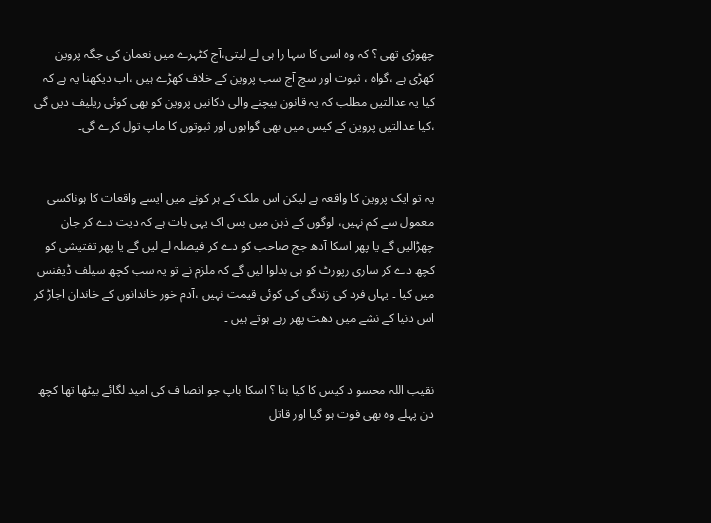چھوڑی تھی ؟ کہ وہ اسی کا سہا را ہی لے لیتی،آج کٹہرے میں نعمان کی جگہ پروین کھڑی ہے ،گواہ ، ثبوت اور سچ آج سب پروین کے خلاف کھڑے ہیں ،اب دیکھنا یہ ہے کہ کیا یہ عدالتیں مطلب کہ یہ قانون بیچنے والی دکانیں پروین کو بھی کوئی ریلیف دیں گی ،کیا عدالتیں پروین کے کیس میں بھی گواہوں اور ثبوتوں کا ماپ تول کرے گی۔


یہ تو ایک پروین کا واقعہ ہے لیکن اس ملک کے ہر کونے میں ایسے واقعات کا ہوناکسی معمول سے کم نہیں، لوگوں کے ذہن میں بس اک یہی بات ہے کہ دیت دے کر جان چھڑالیں گے یا پھر اسکا آدھ جج صاحب کو دے کر فیصلہ لے لیں گے یا پھر تفتیشی کو کچھ دے کر ساری رپورٹ کو ہی بدلوا لیں گے کہ ملزم نے تو یہ سب کچھ سیلف ڈیفنس میں کیا ۔ یہاں فرد کی زندگی کی کوئی قیمت نہیں ،آدم خور خاندانوں کے خاندان اجاڑ کر اس دنیا کے نشے میں دھت پھر رہے ہوتے ہیں ۔


نقیب اللہ محسو د کیس کا کیا بنا ؟ اسکا باپ جو انصا ف کی امید لگائے بیٹھا تھا کچھ دن پہلے وہ بھی فوت ہو گیا اور قاتل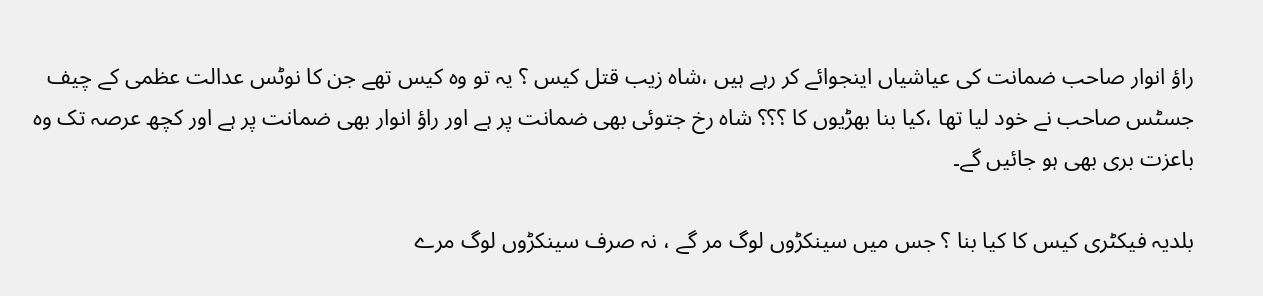راؤ انوار صاحب ضمانت کی عیاشیاں اینجوائے کر رہے ہیں ،شاہ زیب قتل کیس ؟ یہ تو وہ کیس تھے جن کا نوٹس عدالت عظمی کے چیف جسٹس صاحب نے خود لیا تھا ،کیا بنا بھڑیوں کا ؟؟؟ شاہ رخ جتوئی بھی ضمانت پر ہے اور راؤ انوار بھی ضمانت پر ہے اور کچھ عرصہ تک وہ باعزت بری بھی ہو جائیں گے۔

بلدیہ فیکٹری کیس کا کیا بنا ؟ جس میں سینکڑوں لوگ مر گے ، نہ صرف سینکڑوں لوگ مرے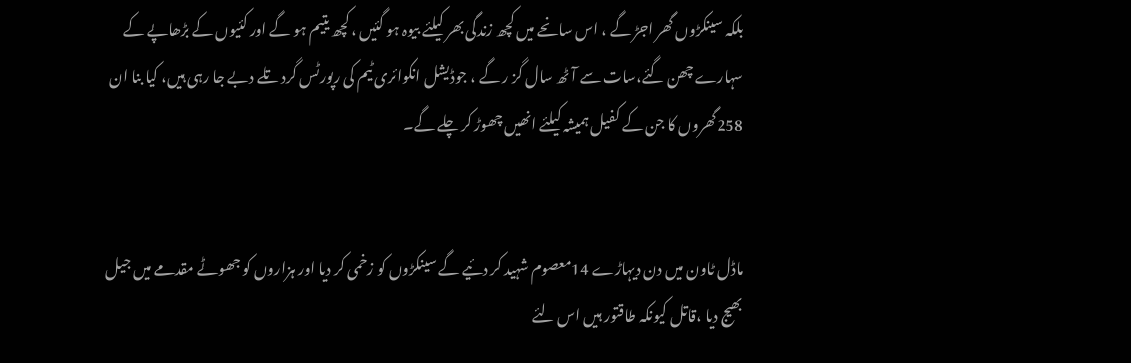بلکہ سینکڑوں گھر اجڑ گے ، اس سانحے میں کچھ زندگی بھر کیلئے بیوہ ہو گئیں ، کچھ یتیم ہو گے اور کئیوں کے بڑھاپے کے سہارے چھن گئے،سات سے آٹھ سال گز ر گے ، جوڈیشل انکوائری ٹیم کی رپورٹس گرد تلے دبے جا رہی ہیں، کیا بنا ان 258گھروں کا جن کے کفیل ہمیشہ کیلئے انھیں چھوڑ کر چلے گے۔


ماڈل ٹاون میں دن دیہاڑے 14معصوم شہید کر دئیے گے سینکڑوں کو زخمی کر دیا اور ہزاروں کو جھوٹے مقدمے میں جیل بھیج دیا ،قاتل کیونکہ طاقتور ہیں اس لئے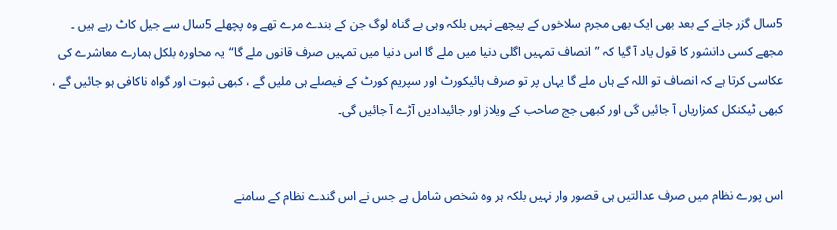5سال گزر جانے کے بعد بھی ایک بھی مجرم سلاخوں کے پیچھے نہیں بلکہ وہی بے گناہ لوگ جن کے بندے مرے تھے وہ پچھلے 5سال سے جیل کاٹ رہے ہیں ۔
مجھے کسی دانشور کا قول یاد آ گیا کہ ”انصاف تمہیں اگلی دنیا میں ملے گا اس دنیا میں تمہیں صرف قانوں ملے گا“یہ محاورہ بلکل ہمارے معاشرے کی عکاسی کرتا ہے کہ انصاف تو اللہ کے ہاں ملے گا یہاں پر تو صرف ہائیکورٹ اور سپریم کورٹ کے فیصلے ہی ملیں گے ، کبھی ثبوت اور گواہ ناکافی ہو جائیں گے ، کبھی ٹیکنکل کمزاریاں آ جائیں گی اور کبھی جج صاحب کے ویلاز اور جائیدادیں آڑے آ جائیں گی۔


اس پورے نظام میں صرف عدالتیں ہی قصور وار نہیں بلکہ ہر وہ شخص شامل ہے جس نے اس گندے نظام کے سامنے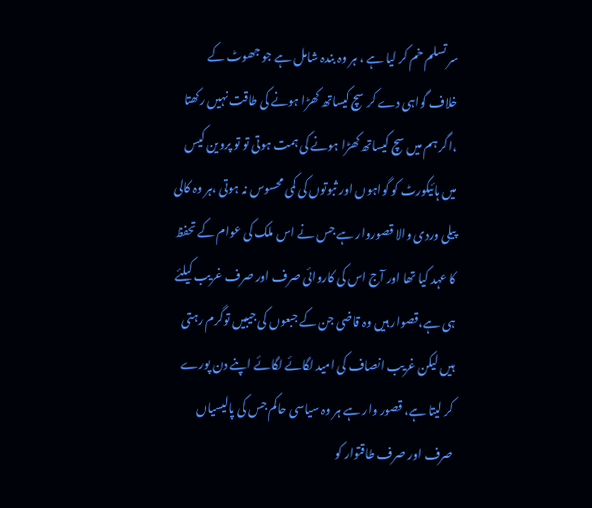سر تسلم خم کر لیا ہے ، ہر وہ بندہ شامل ہے جو جھوٹ کے خلاف گواہی دے کر سچ کیساتھ کھڑا ہونے کی طاقت نہیں رکھتا ،اگر ہم میں سچ کیساتھ کھڑا ہونے کی ہمت ہوتی تو تو پروین کیس میں ہائیکورٹ کو گواہوں اور ثبوتوں کی کمی محسوس نہ ہوتی ،ہر وہ کالی پیلی وردی والا قصوروار ہے جس نے اس ملک کی عوام کے تحفظ کا عہد کیا تھا اور آج اس کی کاروائی صرف اور صرف غریب کیلئے ہی ہے،قصوار ہیں وہ قاضی جن کے جبعوں کی جیبیں توگرم رہتی ہیں لیکن غریب انصاف کی امید لگائے لگائے اپنے دن پورے کر لیتا ہے، قصور وار ہے ہر وہ سیاسی حاکم جس کی پالیسیاں صرف اور صرف طاقتوار کو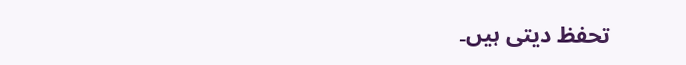تحفظ دیتی ہیں۔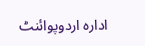ادارہ اردوپوائنٹ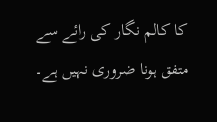کا کالم نگار کی رائے سے متفق ہونا ضروری نہیں ہے۔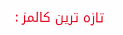تازہ ترین کالمز :